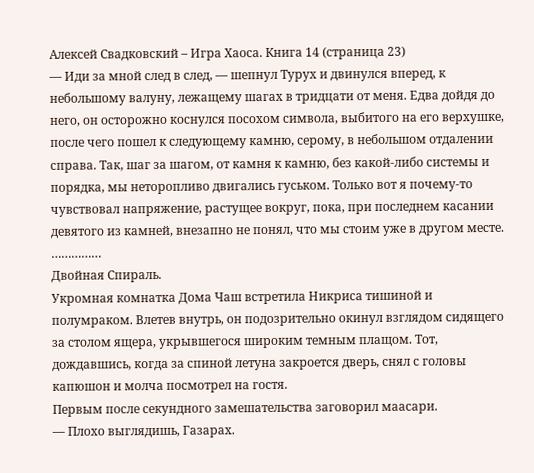Алексей Свадковский – Игра Хаоса. Книга 14 (страница 23)
— Иди за мной след в след, — шепнул Турух и двинулся вперед, к небольшому валуну, лежащему шагах в тридцати от меня. Едва дойдя до него, он осторожно коснулся посохом символа, выбитого на его верхушке, после чего пошел к следующему камню, серому, в небольшом отдалении справа. Так, шаг за шагом, от камня к камню, без какой-либо системы и порядка, мы неторопливо двигались гуськом. Только вот я почему-то чувствовал напряжение, растущее вокруг, пока, при последнем касании девятого из камней, внезапно не понял, что мы стоим уже в другом месте.
……………
Двойная Спираль.
Укромная комнатка Дома Чаш встретила Никриса тишиной и полумраком. Влетев внутрь, он подозрительно окинул взглядом сидящего за столом ящера, укрывшегося широким темным плащом. Тот, дождавшись, когда за спиной летуна закроется дверь, снял с головы капюшон и молча посмотрел на гостя.
Первым после секундного замешательства заговорил маасари.
— Плохо выглядишь, Газарах.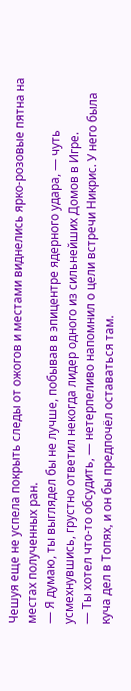Чешуя еще не успела покрыть следы от ожогов и местами виднелись ярко-розовые пятна на местах полученных ран.
— Я думаю, ты выглядел бы не лучше, побывав в эпицентре ядерного удара, — чуть усмехнувшись, грустно ответил некогда лидер одного из сильнейших Домов в Игре.
— Ты хотел что-то обсудить, — нетерпеливо напомнил о цели встречи Никрис. У него была куча дел в Топях, и он бы предпочёл оставаться там.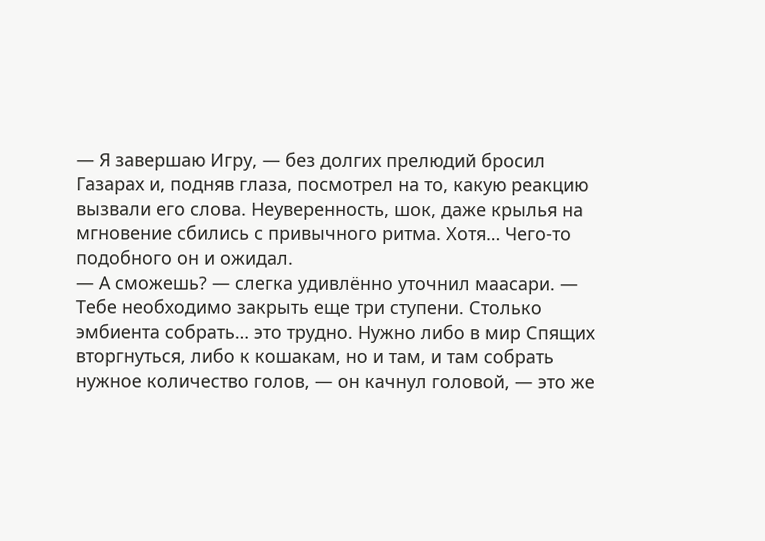— Я завершаю Игру, — без долгих прелюдий бросил Газарах и, подняв глаза, посмотрел на то, какую реакцию вызвали его слова. Неуверенность, шок, даже крылья на мгновение сбились с привычного ритма. Хотя… Чего-то подобного он и ожидал.
— А сможешь? — слегка удивлённо уточнил маасари. — Тебе необходимо закрыть еще три ступени. Столько эмбиента собрать… это трудно. Нужно либо в мир Спящих вторгнуться, либо к кошакам, но и там, и там собрать нужное количество голов, — он качнул головой, — это же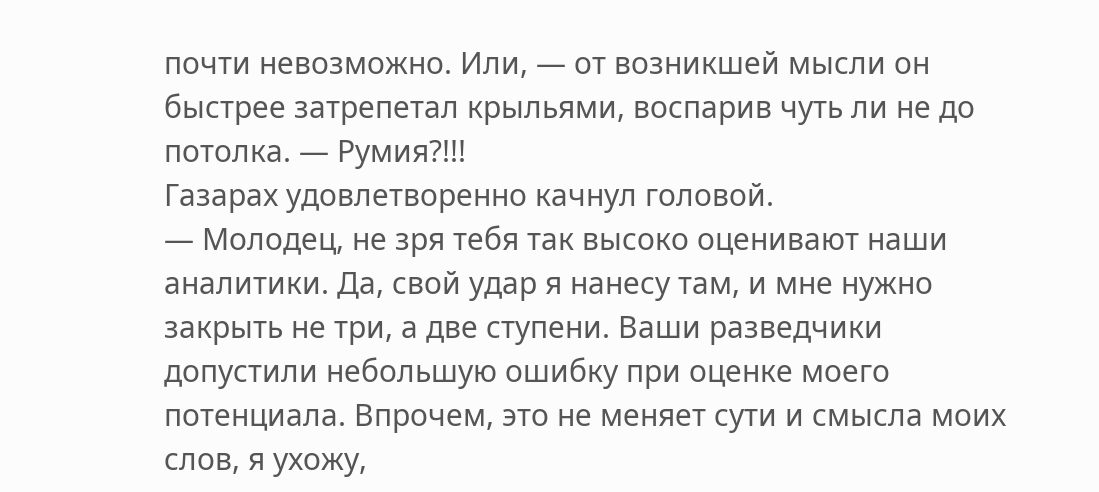почти невозможно. Или, — от возникшей мысли он быстрее затрепетал крыльями, воспарив чуть ли не до потолка. — Румия?!!!
Газарах удовлетворенно качнул головой.
— Молодец, не зря тебя так высоко оценивают наши аналитики. Да, свой удар я нанесу там, и мне нужно закрыть не три, а две ступени. Ваши разведчики допустили небольшую ошибку при оценке моего потенциала. Впрочем, это не меняет сути и смысла моих слов, я ухожу,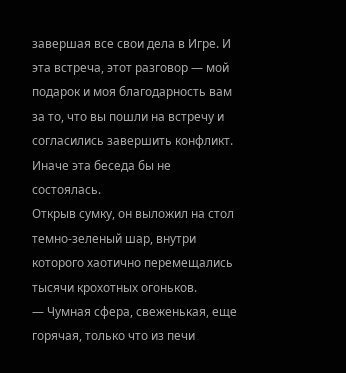завершая все свои дела в Игре. И эта встреча, этот разговор — мой подарок и моя благодарность вам за то, что вы пошли на встречу и согласились завершить конфликт. Иначе эта беседа бы не состоялась.
Открыв сумку, он выложил на стол темно-зеленый шар, внутри которого хаотично перемещались тысячи крохотных огоньков.
— Чумная сфера, свеженькая, еще горячая, только что из печи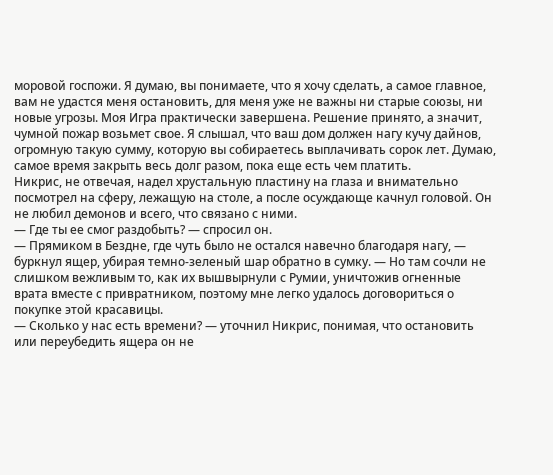моровой госпожи. Я думаю, вы понимаете, что я хочу сделать, а самое главное, вам не удастся меня остановить, для меня уже не важны ни старые союзы, ни новые угрозы. Моя Игра практически завершена. Решение принято, а значит, чумной пожар возьмет свое. Я слышал, что ваш дом должен нагу кучу дайнов, огромную такую сумму, которую вы собираетесь выплачивать сорок лет. Думаю, самое время закрыть весь долг разом, пока еще есть чем платить.
Никрис, не отвечая, надел хрустальную пластину на глаза и внимательно посмотрел на сферу, лежащую на столе, а после осуждающе качнул головой. Он не любил демонов и всего, что связано с ними.
— Где ты ее смог раздобыть? — спросил он.
— Прямиком в Бездне, где чуть было не остался навечно благодаря нагу, — буркнул ящер, убирая темно-зеленый шар обратно в сумку. — Но там сочли не слишком вежливым то, как их вышвырнули с Румии, уничтожив огненные врата вместе с привратником, поэтому мне легко удалось договориться о покупке этой красавицы.
— Сколько у нас есть времени? — уточнил Никрис, понимая, что остановить или переубедить ящера он не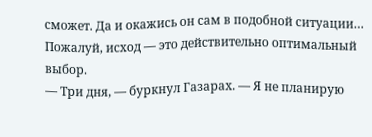сможет. Да и окажись он сам в подобной ситуации… Пожалуй, исход — это действительно оптимальный выбор.
— Три дня, — буркнул Газарах. — Я не планирую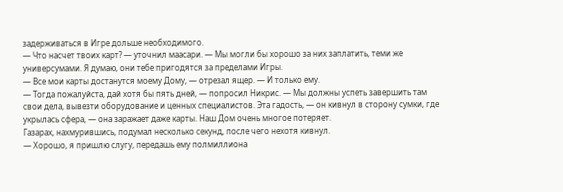задерживаться в Игре дольше необходимого.
— Что насчет твоих карт? — уточнил маасари. — Мы могли бы хорошо за них заплатить, теми же универсумами. Я думаю, они тебе пригодятся за пределами Игры.
— Все мои карты достанутся моему Дому, — отрезал ящер. — И только ему.
— Тогда пожалуйста, дай хотя бы пять дней, — попросил Никрис. — Мы должны успеть завершить там свои дела, вывезти оборудование и ценных специалистов. Эта гадость, — он кивнул в сторону сумки, где укрылась сфера, — она заражает даже карты. Наш Дом очень многое потеряет.
Газарах, нахмурившись, подумал несколько секунд, после чего нехотя кивнул.
— Хорошо, я пришлю слугу, передашь ему полмиллиона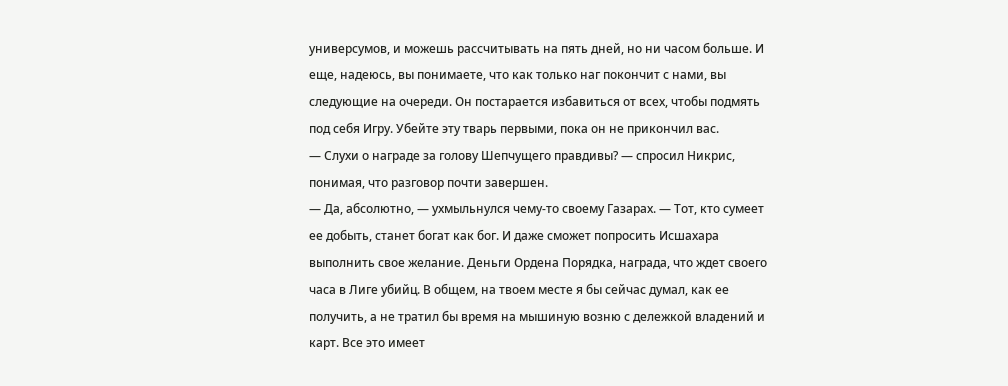универсумов, и можешь рассчитывать на пять дней, но ни часом больше. И еще, надеюсь, вы понимаете, что как только наг покончит с нами, вы следующие на очереди. Он постарается избавиться от всех, чтобы подмять под себя Игру. Убейте эту тварь первыми, пока он не прикончил вас.
— Слухи о награде за голову Шепчущего правдивы? — спросил Никрис, понимая, что разговор почти завершен.
— Да, абсолютно, — ухмыльнулся чему-то своему Газарах. — Тот, кто сумеет ее добыть, станет богат как бог. И даже сможет попросить Исшахара выполнить свое желание. Деньги Ордена Порядка, награда, что ждет своего часа в Лиге убийц. В общем, на твоем месте я бы сейчас думал, как ее получить, а не тратил бы время на мышиную возню с дележкой владений и карт. Все это имеет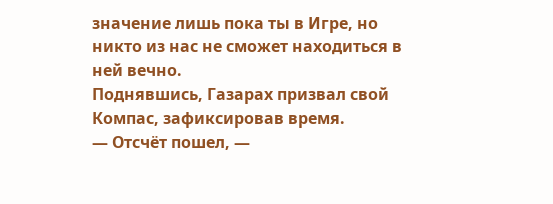значение лишь пока ты в Игре, но никто из нас не сможет находиться в ней вечно.
Поднявшись, Газарах призвал свой Компас, зафиксировав время.
— Отсчёт пошел, —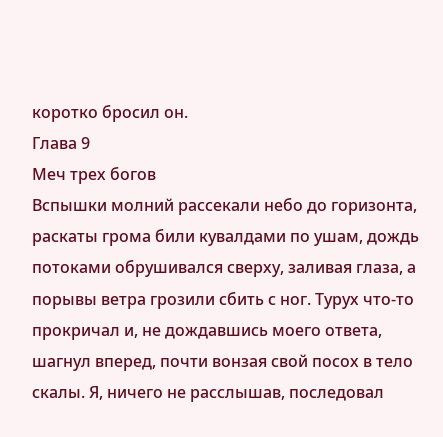коротко бросил он.
Глава 9
Меч трех богов
Вспышки молний рассекали небо до горизонта, раскаты грома били кувалдами по ушам, дождь потоками обрушивался сверху, заливая глаза, а порывы ветра грозили сбить с ног. Турух что-то прокричал и, не дождавшись моего ответа, шагнул вперед, почти вонзая свой посох в тело скалы. Я, ничего не расслышав, последовал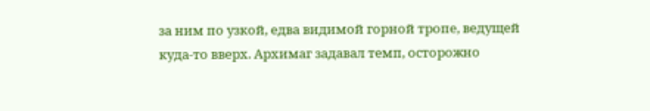за ним по узкой, едва видимой горной тропе, ведущей куда-то вверх. Архимаг задавал темп, осторожно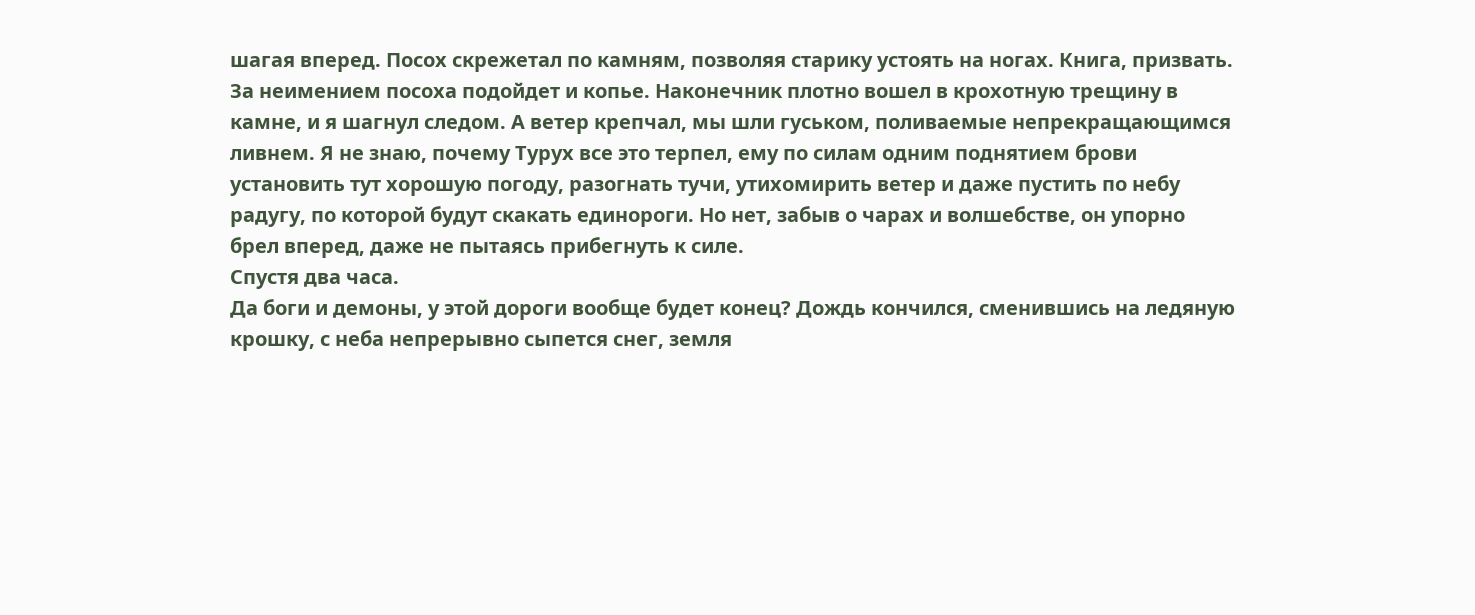шагая вперед. Посох скрежетал по камням, позволяя старику устоять на ногах. Книга, призвать. За неимением посоха подойдет и копье. Наконечник плотно вошел в крохотную трещину в камне, и я шагнул следом. А ветер крепчал, мы шли гуськом, поливаемые непрекращающимся ливнем. Я не знаю, почему Турух все это терпел, ему по силам одним поднятием брови установить тут хорошую погоду, разогнать тучи, утихомирить ветер и даже пустить по небу радугу, по которой будут скакать единороги. Но нет, забыв о чарах и волшебстве, он упорно брел вперед, даже не пытаясь прибегнуть к силе.
Спустя два часа.
Да боги и демоны, у этой дороги вообще будет конец? Дождь кончился, сменившись на ледяную крошку, с неба непрерывно сыпется снег, земля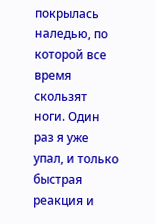покрылась наледью, по которой все время скользят ноги. Один раз я уже упал, и только быстрая реакция и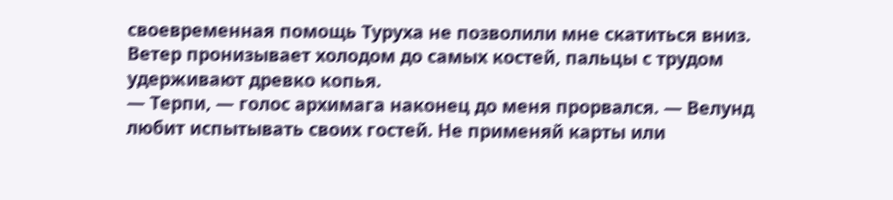своевременная помощь Туруха не позволили мне скатиться вниз. Ветер пронизывает холодом до самых костей, пальцы с трудом удерживают древко копья.
— Терпи, — голос архимага наконец до меня прорвался. — Велунд любит испытывать своих гостей. Не применяй карты или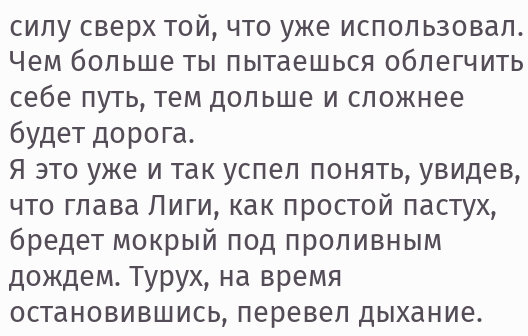силу сверх той, что уже использовал. Чем больше ты пытаешься облегчить себе путь, тем дольше и сложнее будет дорога.
Я это уже и так успел понять, увидев, что глава Лиги, как простой пастух, бредет мокрый под проливным дождем. Турух, на время остановившись, перевел дыхание.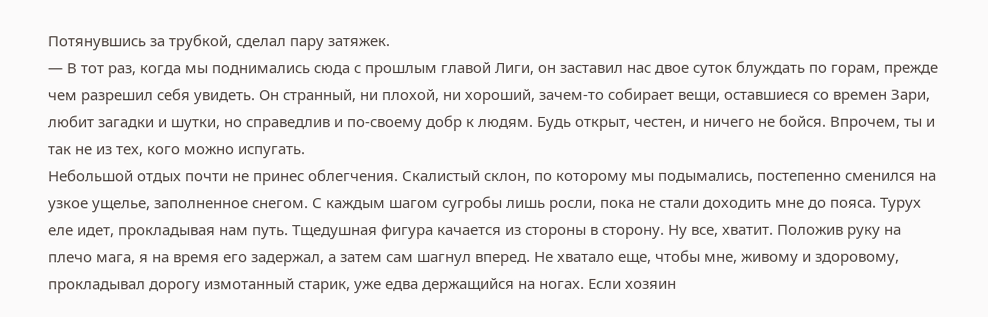Потянувшись за трубкой, сделал пару затяжек.
— В тот раз, когда мы поднимались сюда с прошлым главой Лиги, он заставил нас двое суток блуждать по горам, прежде чем разрешил себя увидеть. Он странный, ни плохой, ни хороший, зачем-то собирает вещи, оставшиеся со времен Зари, любит загадки и шутки, но справедлив и по-своему добр к людям. Будь открыт, честен, и ничего не бойся. Впрочем, ты и так не из тех, кого можно испугать.
Небольшой отдых почти не принес облегчения. Скалистый склон, по которому мы подымались, постепенно сменился на узкое ущелье, заполненное снегом. С каждым шагом сугробы лишь росли, пока не стали доходить мне до пояса. Турух еле идет, прокладывая нам путь. Тщедушная фигура качается из стороны в сторону. Ну все, хватит. Положив руку на плечо мага, я на время его задержал, а затем сам шагнул вперед. Не хватало еще, чтобы мне, живому и здоровому, прокладывал дорогу измотанный старик, уже едва держащийся на ногах. Если хозяин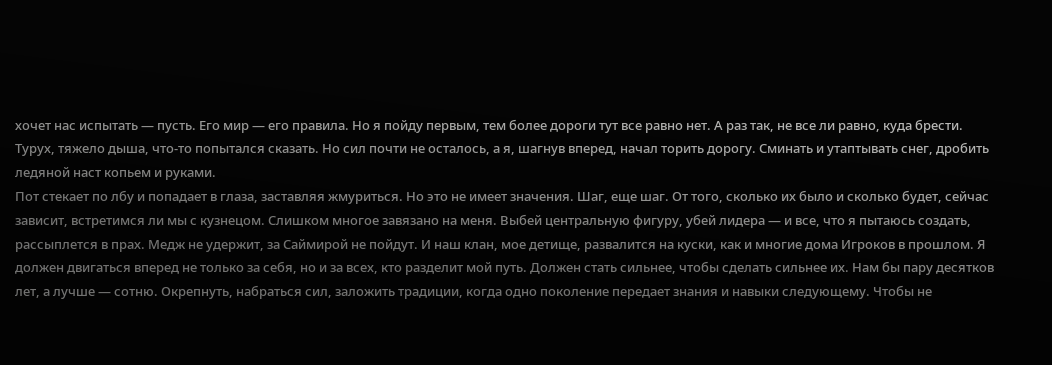хочет нас испытать — пусть. Его мир — его правила. Но я пойду первым, тем более дороги тут все равно нет. А раз так, не все ли равно, куда брести. Турух, тяжело дыша, что-то попытался сказать. Но сил почти не осталось, а я, шагнув вперед, начал торить дорогу. Сминать и утаптывать снег, дробить ледяной наст копьем и руками.
Пот стекает по лбу и попадает в глаза, заставляя жмуриться. Но это не имеет значения. Шаг, еще шаг. От того, сколько их было и сколько будет, сейчас зависит, встретимся ли мы с кузнецом. Слишком многое завязано на меня. Выбей центральную фигуру, убей лидера — и все, что я пытаюсь создать, рассыплется в прах. Медж не удержит, за Саймирой не пойдут. И наш клан, мое детище, развалится на куски, как и многие дома Игроков в прошлом. Я должен двигаться вперед не только за себя, но и за всех, кто разделит мой путь. Должен стать сильнее, чтобы сделать сильнее их. Нам бы пару десятков лет, а лучше — сотню. Окрепнуть, набраться сил, заложить традиции, когда одно поколение передает знания и навыки следующему. Чтобы не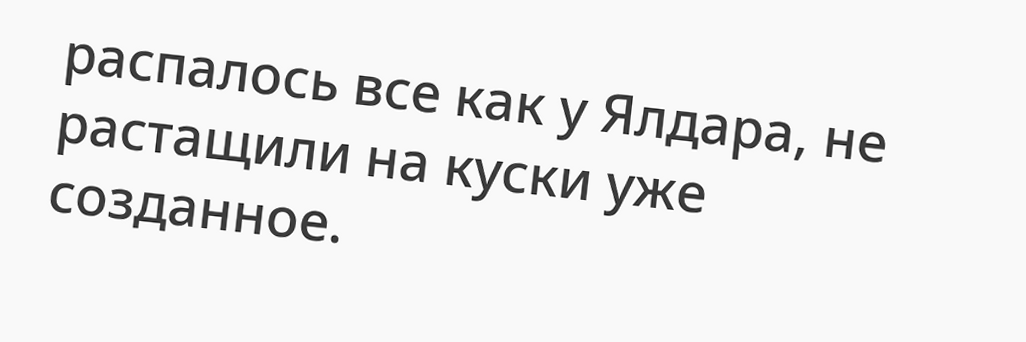распалось все как у Ялдара, не растащили на куски уже созданное.